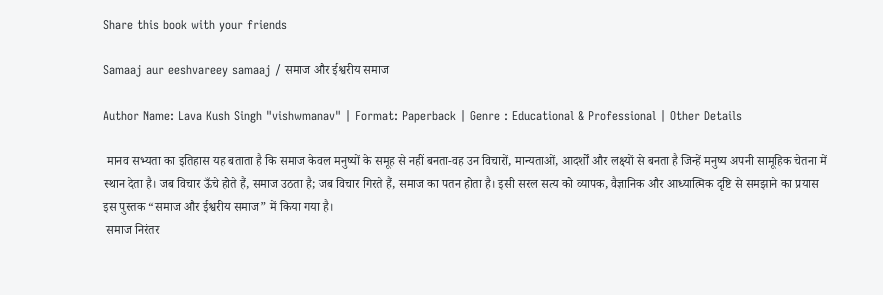Share this book with your friends

Samaaj aur eeshvareey samaaj / समाज और ईश्वरीय समाज

Author Name: Lava Kush Singh "vishwmanav" | Format: Paperback | Genre : Educational & Professional | Other Details

 मानव सभ्यता का इतिहास यह बताता है कि समाज केवल मनुष्यों के समूह से नहीं बनता-वह उन विचारों, मान्यताओं, आदर्शों और लक्ष्यों से बनता है जिन्हें मनुष्य अपनी सामूहिक चेतना में स्थान देता है। जब विचार ऊँचे होते हैं, समाज उठता है; जब विचार गिरते हैं, समाज का पतन होता है। इसी सरल सत्य को व्यापक, वैज्ञानिक और आध्यात्मिक दृष्टि से समझाने का प्रयास इस पुस्तक “समाज और ईश्वरीय समाज” में किया गया है।
 समाज निरंतर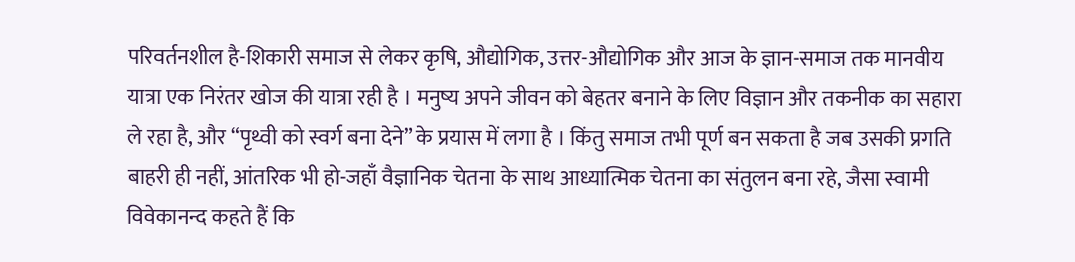परिवर्तनशील है-शिकारी समाज से लेकर कृषि, औद्योगिक, उत्तर-औद्योगिक और आज के ज्ञान-समाज तक मानवीय यात्रा एक निरंतर खोज की यात्रा रही है । मनुष्य अपने जीवन को बेहतर बनाने के लिए विज्ञान और तकनीक का सहारा ले रहा है, और “पृथ्वी को स्वर्ग बना देने” के प्रयास में लगा है । किंतु समाज तभी पूर्ण बन सकता है जब उसकी प्रगति बाहरी ही नहीं, आंतरिक भी हो-जहाँ वैज्ञानिक चेतना के साथ आध्यात्मिक चेतना का संतुलन बना रहे, जैसा स्वामी विवेकानन्द कहते हैं कि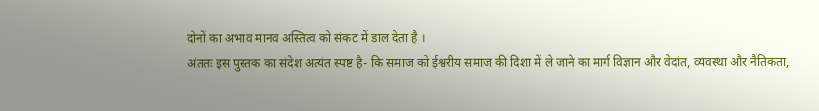दोनों का अभाव मानव अस्तित्व को संकट में डाल देता है ।
अंततः इस पुस्तक का संदेश अत्यंत स्पष्ट है- कि समाज को ईश्वरीय समाज की दिशा में ले जाने का मार्ग विज्ञान और वेदांत, व्यवस्था और नैतिकता,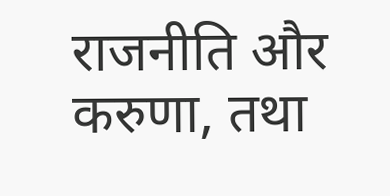राजनीति और करुणा, तथा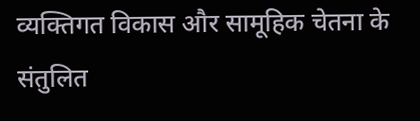व्यक्तिगत विकास और सामूहिक चेतना के संतुलित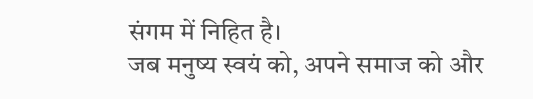संगम में निहित है।
जब मनुष्य स्वयं को, अपने समाज को और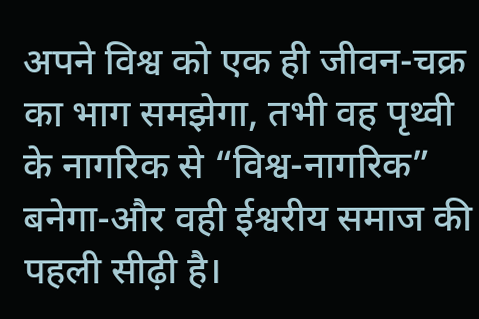अपने विश्व को एक ही जीवन-चक्र का भाग समझेगा, तभी वह पृथ्वी के नागरिक से “विश्व-नागरिक” बनेगा-और वही ईश्वरीय समाज की पहली सीढ़ी है।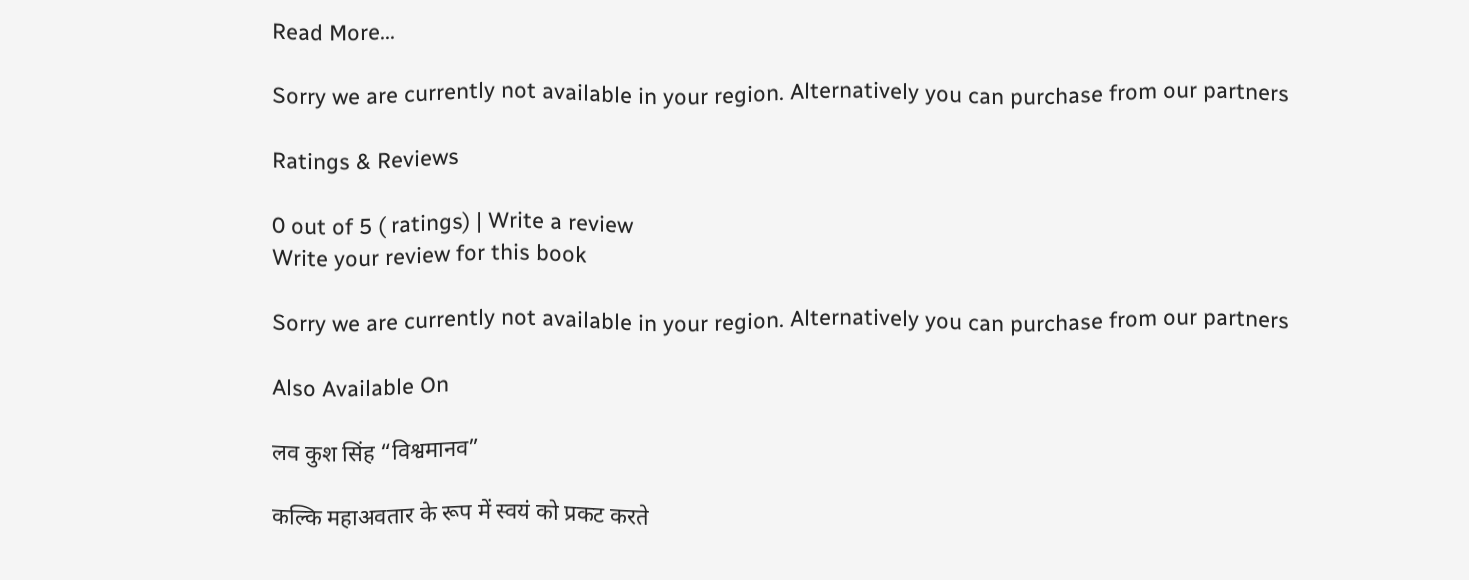Read More...

Sorry we are currently not available in your region. Alternatively you can purchase from our partners

Ratings & Reviews

0 out of 5 ( ratings) | Write a review
Write your review for this book

Sorry we are currently not available in your region. Alternatively you can purchase from our partners

Also Available On

लव कुश सिंह “विश्वमानव”

कल्कि महाअवतार के रूप में स्वयं को प्रकट करते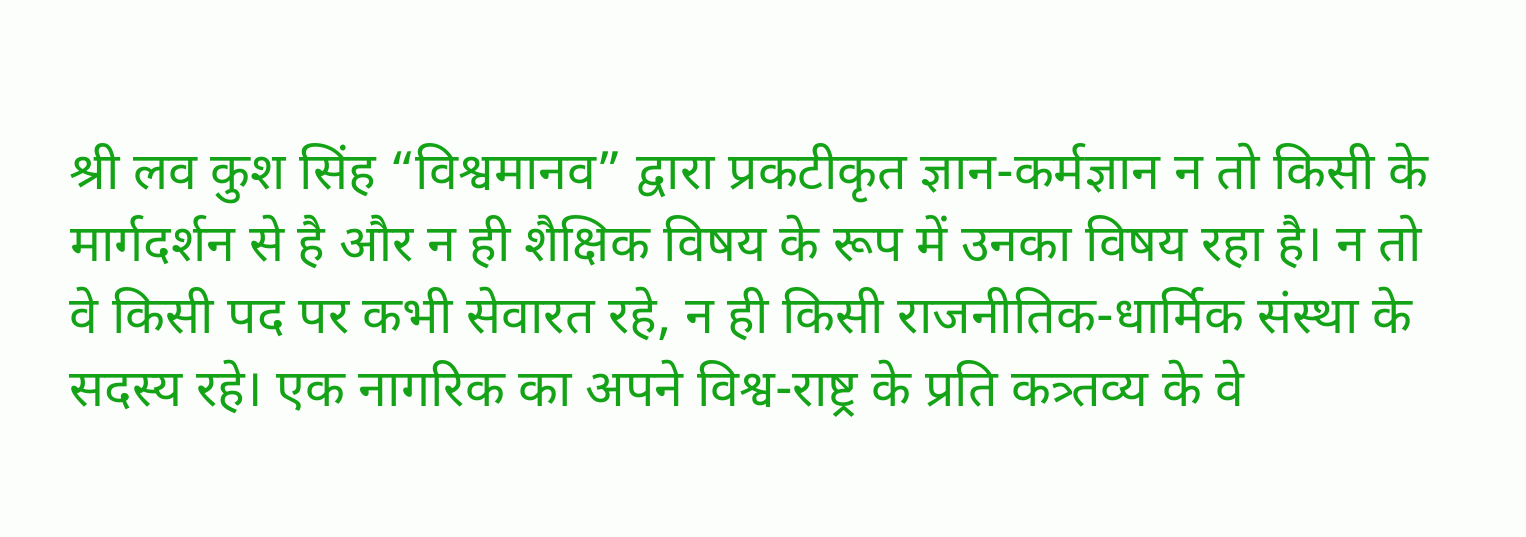श्री लव कुश सिंह “विश्वमानव” द्वारा प्रकटीकृत ज्ञान-कर्मज्ञान न तो किसी के मार्गदर्शन से है और न ही शैक्षिक विषय के रूप में उनका विषय रहा है। न तो वे किसी पद पर कभी सेवारत रहे, न ही किसी राजनीतिक-धार्मिक संस्था के सदस्य रहे। एक नागरिक का अपने विश्व-राष्ट्र के प्रति कत्र्तव्य के वे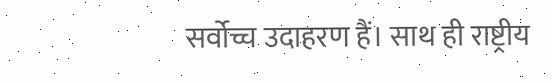सर्वोच्च उदाहरण हैं। साथ ही राष्ट्रीय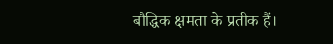बौद्धिक क्षमता के प्रतीक हैं।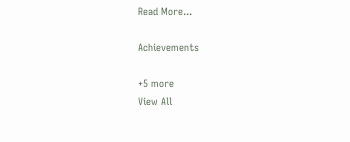Read More...

Achievements

+5 more
View All